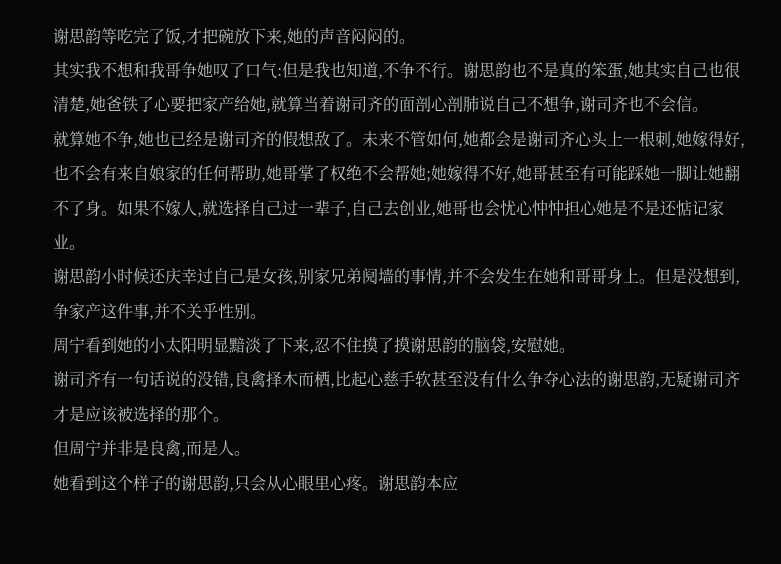谢思韵等吃完了饭,才把碗放下来,她的声音闷闷的。
其实我不想和我哥争她叹了口气:但是我也知道,不争不行。谢思韵也不是真的笨蛋,她其实自己也很清楚,她爸铁了心要把家产给她,就算当着谢司齐的面剖心剖肺说自己不想争,谢司齐也不会信。
就算她不争,她也已经是谢司齐的假想敌了。未来不管如何,她都会是谢司齐心头上一根刺,她嫁得好,也不会有来自娘家的任何帮助,她哥掌了权绝不会帮她;她嫁得不好,她哥甚至有可能踩她一脚让她翻不了身。如果不嫁人,就选择自己过一辈子,自己去创业,她哥也会忧心忡忡担心她是不是还惦记家业。
谢思韵小时候还庆幸过自己是女孩,别家兄弟阋墙的事情,并不会发生在她和哥哥身上。但是没想到,争家产这件事,并不关乎性别。
周宁看到她的小太阳明显黯淡了下来,忍不住摸了摸谢思韵的脑袋,安慰她。
谢司齐有一句话说的没错,良禽择木而栖,比起心慈手软甚至没有什么争夺心法的谢思韵,无疑谢司齐才是应该被选择的那个。
但周宁并非是良禽,而是人。
她看到这个样子的谢思韵,只会从心眼里心疼。谢思韵本应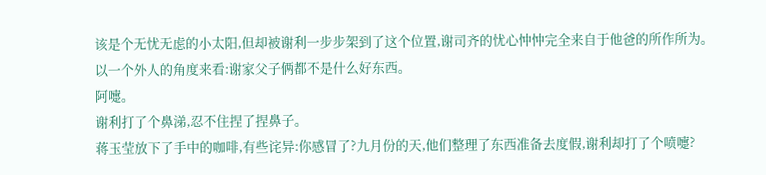该是个无忧无虑的小太阳,但却被谢利一步步架到了这个位置,谢司齐的忧心忡忡完全来自于他爸的所作所为。
以一个外人的角度来看:谢家父子俩都不是什么好东西。
阿嚏。
谢利打了个鼻涕,忍不住捏了捏鼻子。
蒋玉莹放下了手中的咖啡,有些诧异:你感冒了?九月份的天,他们整理了东西准备去度假,谢利却打了个喷嚏?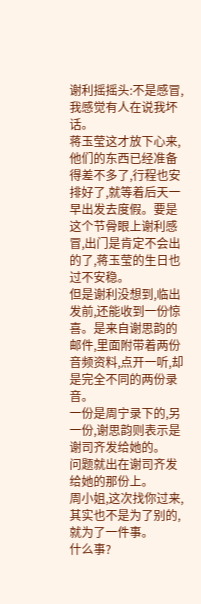谢利摇摇头:不是感冒,我感觉有人在说我坏话。
蒋玉莹这才放下心来,他们的东西已经准备得差不多了,行程也安排好了,就等着后天一早出发去度假。要是这个节骨眼上谢利感冒,出门是肯定不会出的了,蒋玉莹的生日也过不安稳。
但是谢利没想到,临出发前,还能收到一份惊喜。是来自谢思韵的邮件,里面附带着两份音频资料,点开一听,却是完全不同的两份录音。
一份是周宁录下的,另一份,谢思韵则表示是谢司齐发给她的。
问题就出在谢司齐发给她的那份上。
周小姐,这次找你过来,其实也不是为了别的,就为了一件事。
什么事?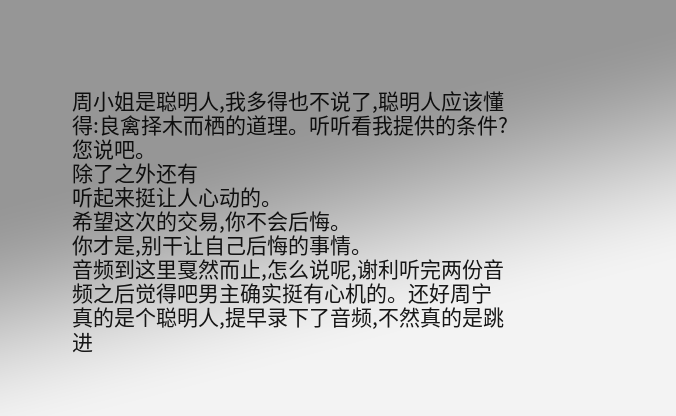周小姐是聪明人,我多得也不说了,聪明人应该懂得:良禽择木而栖的道理。听听看我提供的条件?
您说吧。
除了之外还有
听起来挺让人心动的。
希望这次的交易,你不会后悔。
你才是,别干让自己后悔的事情。
音频到这里戛然而止,怎么说呢,谢利听完两份音频之后觉得吧男主确实挺有心机的。还好周宁真的是个聪明人,提早录下了音频,不然真的是跳进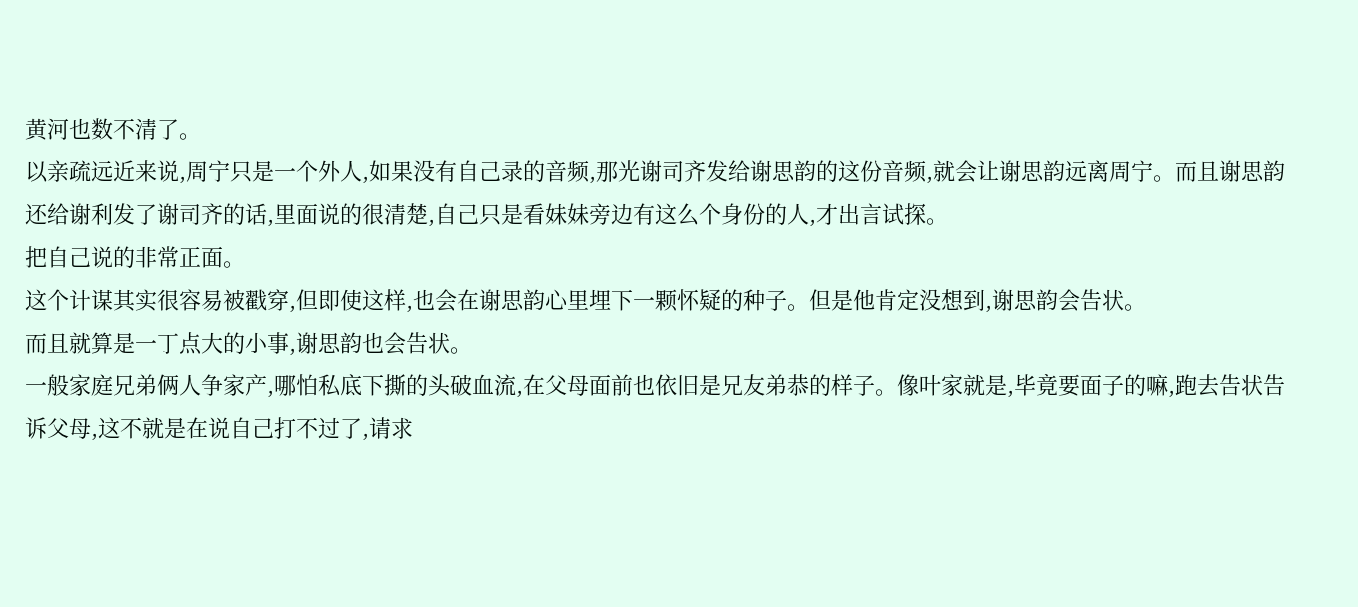黄河也数不清了。
以亲疏远近来说,周宁只是一个外人,如果没有自己录的音频,那光谢司齐发给谢思韵的这份音频,就会让谢思韵远离周宁。而且谢思韵还给谢利发了谢司齐的话,里面说的很清楚,自己只是看妹妹旁边有这么个身份的人,才出言试探。
把自己说的非常正面。
这个计谋其实很容易被戳穿,但即使这样,也会在谢思韵心里埋下一颗怀疑的种子。但是他肯定没想到,谢思韵会告状。
而且就算是一丁点大的小事,谢思韵也会告状。
一般家庭兄弟俩人争家产,哪怕私底下撕的头破血流,在父母面前也依旧是兄友弟恭的样子。像叶家就是,毕竟要面子的嘛,跑去告状告诉父母,这不就是在说自己打不过了,请求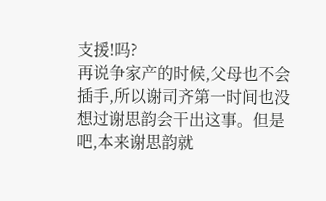支援!吗?
再说争家产的时候,父母也不会插手,所以谢司齐第一时间也没想过谢思韵会干出这事。但是吧,本来谢思韵就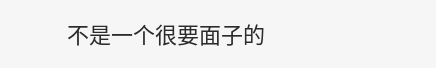不是一个很要面子的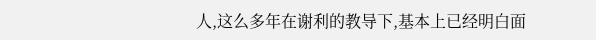人,这么多年在谢利的教导下,基本上已经明白面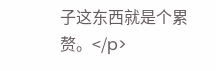子这东西就是个累赘。</p>